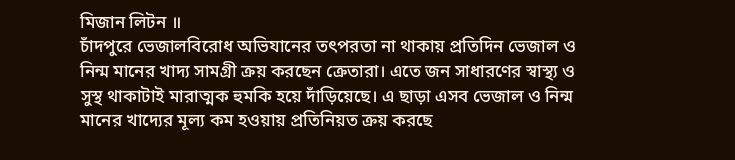মিজান লিটন ॥
চাঁদপুরে ভেজালবিরোধ অভিযানের তৎপরতা না থাকায় প্রতিদিন ভেজাল ও নিন্ম মানের খাদ্য সামগ্রী ক্রয় করছেন ক্রেতারা। এতে জন সাধারণের স্বাস্থ্য ও সুস্থ থাকাটাই মারাত্মক হুমকি হয়ে দাঁড়িয়েছে। এ ছাড়া এসব ভেজাল ও নিন্ম মানের খাদ্যের মূল্য কম হওয়ায় প্রতিনিয়ত ক্রয় করছে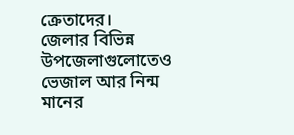ক্রেতাদের।
জেলার বিভিন্ন উপজেলাগুলোতেও ভেজাল আর নিন্ম মানের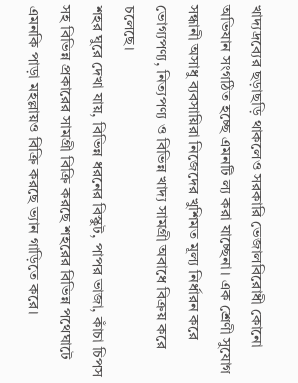খাদ্যদ্রব্যের ছড়াছড়ি থাকলেও সরকারি ভেজালবিরোধী কোনো অভিযান সংগঠিত হচ্ছে এমনটি ল্য করা যাচ্ছেনা। এক শ্রেণী সুযোগ সন্ধানী অসাধু ব্যবসায়িরা নিজেদের খুশিমত মূল্য নির্ধারন করে ভোগ্যপণ্য, নিত্যপণ্য ও বিভিন্ন খাদ্য সামগ্রী অবাধে বিক্রয় করে চলেছে।
শহর ঘুরে দেখা যায়, বিভিন্ন ধরনের বিস্কুট, পাপর ভাজা, কাঁচা চিপস সহ বিভিন্ন প্রকারের সামগ্রী বিক্রি করছে শহরের বিভিন্ন পথেঘাটে এমনকি পাড়া মহল্লায়ও বিক্রি করছে ভ্যান গাড়িতে করে।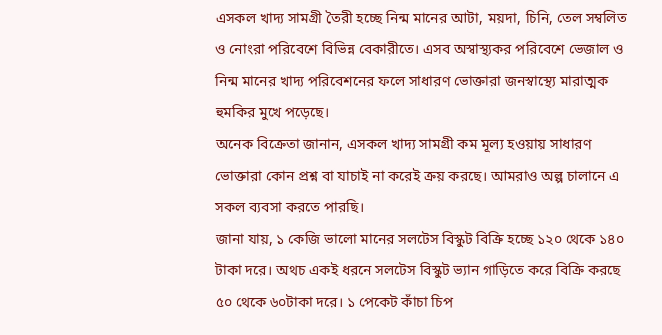এসকল খাদ্য সামগ্রী তৈরী হচ্ছে নিন্ম মানের আটা, ময়দা, চিনি, তেল সম্বলিত ও নোংরা পরিবেশে বিভিন্ন বেকারীতে। এসব অস্বাস্থ্যকর পরিবেশে ভেজাল ও নিন্ম মানের খাদ্য পরিবেশনের ফলে সাধারণ ভোক্তারা জনস্বাস্থ্যে মারাত্মক হুমকির মুখে পড়েছে।
অনেক বিক্রেতা জানান, এসকল খাদ্য সামগ্রী কম মূল্য হওয়ায় সাধারণ ভোক্তারা কোন প্রশ্ন বা যাচাই না করেই ক্রয় করছে। আমরাও অল্প চালানে এ সকল ব্যবসা করতে পারছি।
জানা যায়, ১ কেজি ভালো মানের সলটেস বিস্কুট বিক্রি হচ্ছে ১২০ থেকে ১৪০ টাকা দরে। অথচ একই ধরনে সলটেস বিস্কুট ভ্যান গাড়িতে করে বিক্রি করছে ৫০ থেকে ৬০টাকা দরে। ১ পেকেট কাঁচা চিপ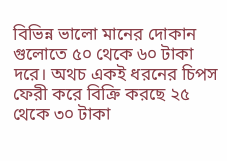বিভিন্ন ভালো মানের দোকান গুলোতে ৫০ থেকে ৬০ টাকা দরে। অথচ একই ধরনের চিপস ফেরী করে বিক্রি করছে ২৫ থেকে ৩০ টাকা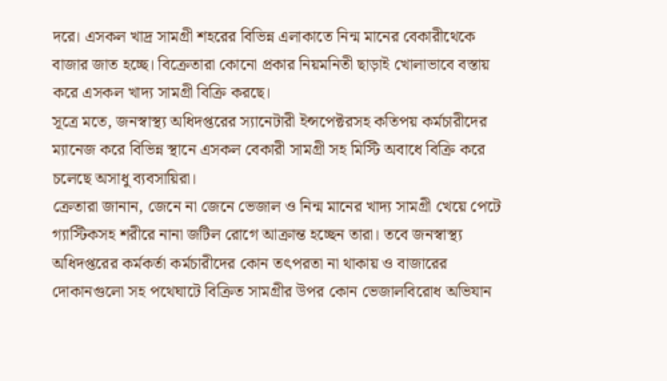দরে। এসকল খাদ্র সামগ্রী শহরের বিভিন্ন এলাকাতে নিন্ম মানের বেকারীথেকে বাজার জাত হচ্ছে। বিক্রেতারা কোনো প্রকার নিয়মনিতী ছাড়াই খোলাভাবে বস্তায় করে এসকল খাদ্য সামগ্রী বিক্রি করছে।
সূত্রে মতে, জনস্বাস্থ্য অধিদপ্তরের স্যানেটারী ইন্সপেক্টরসহ কতিপয় কর্মচারীদের ম্যানেজ করে বিভিন্ন স্থানে এসকল বেকারী সামগ্রী সহ মিস্টি অবাধে বিক্রি করে চলেছে অসাধু ব্যবসায়িরা।
ক্রেতারা জানান, জেনে না জেনে ভেজাল ও নিন্ম মানের খাদ্য সামগ্রী খেয়ে পেটে গ্যাস্টিকসহ শরীরে নানা জটিল রোগে আক্রান্ত হচ্ছেন তারা। তবে জনস্বাস্থ্য অধিদপ্তরের কর্মকর্তা কর্মচারীদের কোন তৎপরতা না থাকায় ও বাজারের দোকানগুলো সহ পথেঘাটে বিক্রিত সামগ্রীর উপর কোন ভেজালবিরোধ অভিযান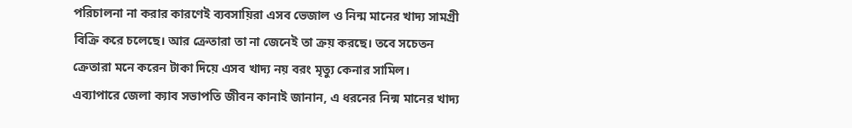পরিচালনা না করার কারণেই ব্যবসায়িরা এসব ভেজাল ও নিন্ম মানের খাদ্য সামগ্রী বিক্রি করে চলেছে। আর ক্রেতারা তা না জেনেই তা ক্রয় করছে। তবে সচেতন ক্রেতারা মনে করেন টাকা দিয়ে এসব খাদ্য নয় বরং মৃত্যু কেনার সামিল।
এব্যাপারে জেলা ক্যাব সভাপতি জীবন কানাই জানান, এ ধরনের নিন্ম মানের খাদ্য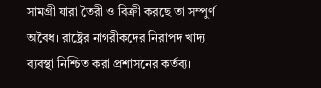সামগ্রী যারা তৈরী ও বিক্রী করছে তা সম্পুর্ণ অবৈধ। রাষ্ট্রের নাগরীকদের নিরাপদ খাদ্য ব্যবস্থা নিশ্চিত করা প্রশাসনের কর্তব্য।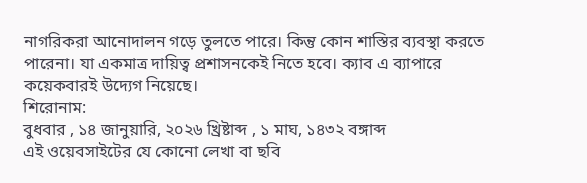নাগরিকরা আনোদালন গড়ে তুলতে পারে। কিন্তু কোন শাস্তির ব্যবস্থা করতে পারেনা। যা একমাত্র দায়িত্ব প্রশাসনকেই নিতে হবে। ক্যাব এ ব্যাপারে কয়েকবারই উদ্যেগ নিয়েছে।
শিরোনাম:
বুধবার , ১৪ জানুয়ারি, ২০২৬ খ্রিষ্টাব্দ , ১ মাঘ, ১৪৩২ বঙ্গাব্দ
এই ওয়েবসাইটের যে কোনো লেখা বা ছবি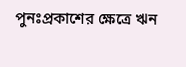পুনঃপ্রকাশের ক্ষেত্রে ঋন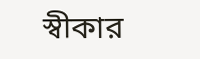স্বীকার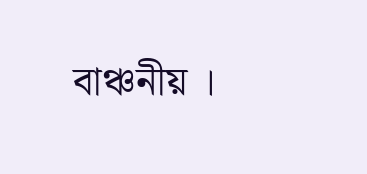বাঞ্চনীয় ।